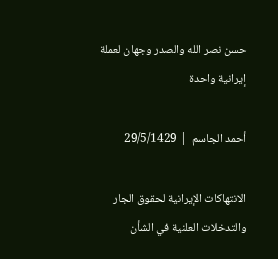حسن نصر الله والصدر وجهان لعملة إيرانية واحدة

أحمد الجاسم  | 29/5/1429

الانتهاكات الإيرانية لحقوق الجار والتدخلات العلنية في الشأن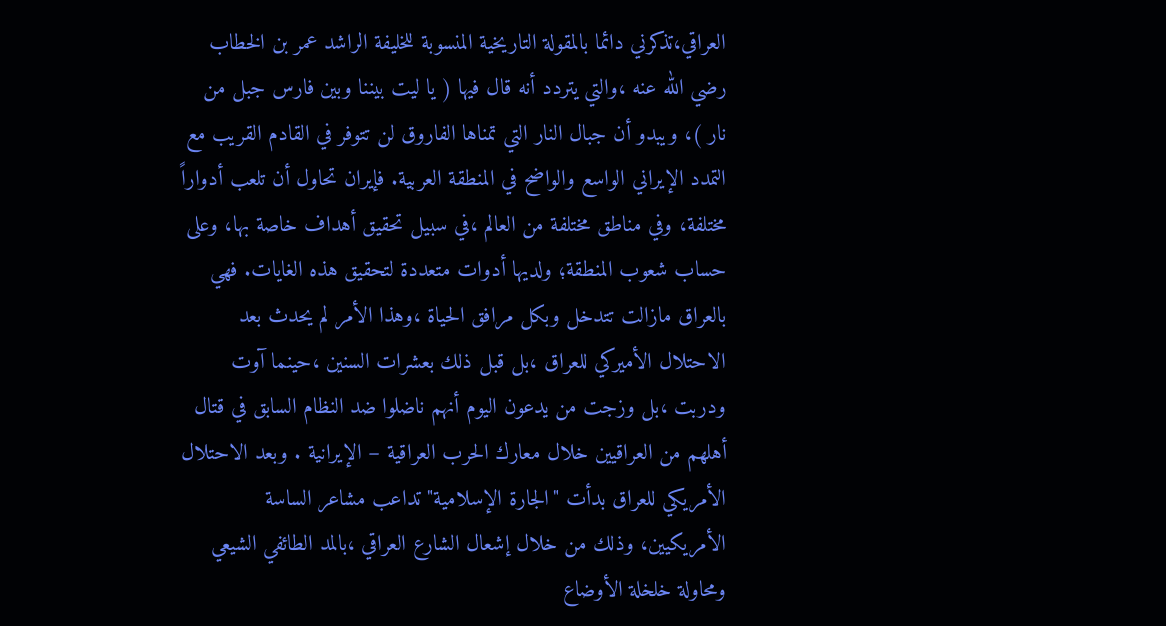العراقي،تذكرني دائما بالمقولة التاريخية المنسوبة للخليفة الراشد عمر بن الخطاب رضي الله عنه ،والتي يتردد أنه قال فيها ( يا ليت بيننا وبين فارس جبل من نار )، ويبدو أن جبال النار التي تمناها الفاروق لن تتوفر في القادم القريب مع التمدد الإيراني الواسع والواضح في المنطقة العربية. فإيران تحاول أن تلعب أدواراً مختلفة، وفي مناطق مختلفة من العالم ،في سبيل تحقيق أهداف خاصة بها، وعلى حساب شعوب المنطقة؛ ولديها أدوات متعددة لتحقيق هذه الغايات. فهي بالعراق مازالت تتدخل وبكل مرافق الحياة ،وهذا الأمر لم يحدث بعد الاحتلال الأميركي للعراق ،بل قبل ذلك بعشرات السنين ،حينما آوت ودربت ،بل وزجت من يدعون اليوم أنهم ناضلوا ضد النظام السابق في قتال أهلهم من العراقيين خلال معارك الحرب العراقية – الإيرانية . وبعد الاحتلال الأمريكي للعراق بدأت "الجارة الإسلامية" تداعب مشاعر الساسة الأمريكيين، وذلك من خلال إشعال الشارع العراقي ،بالمد الطائفي الشيعي ومحاولة خلخلة الأوضاع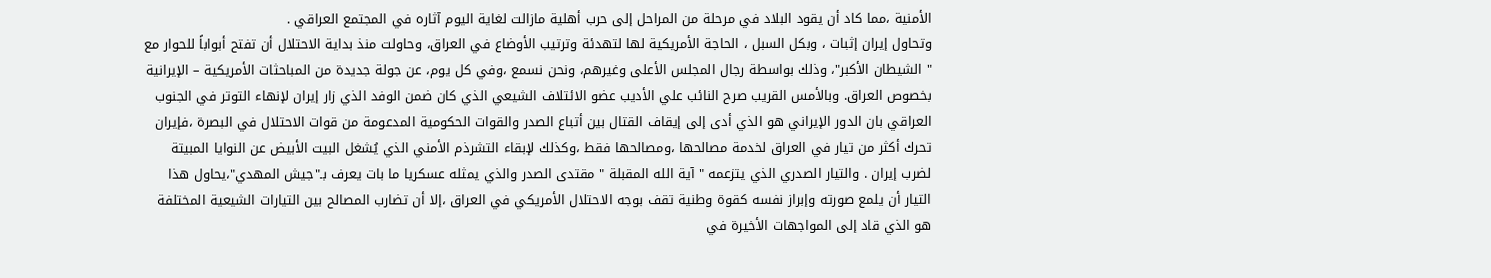الأمنية ،مما كاد أن يقود البلاد في مرحلة من المراحل إلى حرب أهلية مازالت لغاية اليوم آثاره في المجتمع العراقي .
وتحاول إيران إثبات ، وبكل السبل ، الحاجة الأمريكية لها لتهدئة وترتيب الأوضاع في العراق، وحاولت منذ بداية الاحتلال أن تفتح أبواباً للحوار مع " الشيطان الأكبر"، وذلك بواسطة رجال المجلس الأعلى وغيرهم، ونحن نسمع ،وفي كل يوم، عن جولة جديدة من المباحثات الأمريكية – الإيرانية بخصوص العراق. وبالأمس القريب صرح النائب علي الأديب عضو الائتلاف الشيعي الذي كان ضمن الوفد الذي زار إيران لإنهاء التوتر في الجنوب العراقي بان الدور الإيراني هو الذي أدى إلى إيقاف القتال بين أتباع الصدر والقوات الحكومية المدعومة من قوات الاحتلال في البصرة ،فإيران تحرك أكثر من تيار في العراق لخدمة مصالحها ،ومصالحها فقط ،وكذلك لإبقاء التشرذم الأمني الذي يُشغل البيت الأبيض عن النوايا المبيتة لضرب إيران . والتيار الصدري الذي يتزعمه " آية الله المقبلة " مقتدى الصدر والذي يمثله عسكريا ما بات يعرف بـ"جيش المهدي"،يحاول هذا التيار أن يلمع صورته وإبراز نفسه كقوة وطنية تقف بوجه الاحتلال الأمريكي في العراق ،إلا أن تضارب المصالح بين التيارات الشيعية المختلفة هو الذي قاد إلى المواجهات الأخيرة في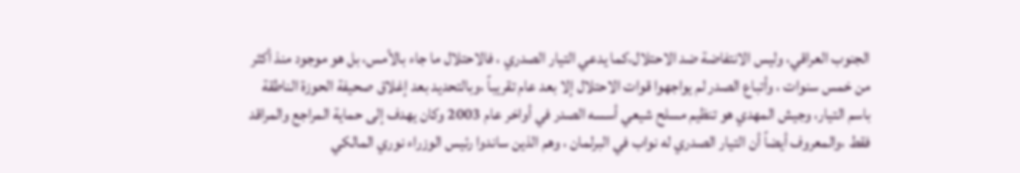الجنوب العراقي، وليس الانتفاضة ضد الاحتلال،كما يدعي التيار الصدري ، فالاحتلال ما جاء بالأمس، بل هو موجود منذ أكثر من خمس سنوات ، وأتباع الصدر لم يواجهوا قوات الاحتلال إلا بعد عام تقريباً ،وبالتحديد بعد إغلاق صحيفة الحوزة الناطقة باسم التيار، وجيش المهدي هو تنظيم مسلح شيعي أسسه الصدر في أواخر عام 2003 وكان يهدف إلى حماية المراجع والمراقد فقط ،والمعروف أيضاً أن التيار الصدري له نواب في البرلمان ، وهم الذين ساندوا رئيس الوزراء نوري المالكي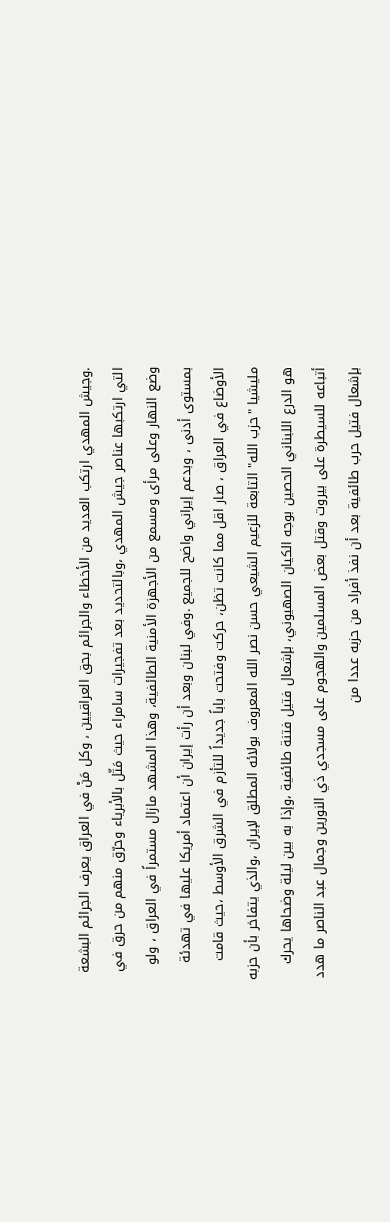.وجيش المهدي ارتكب العديد من الأخطاء والجرائم بحق العراقيين ، وكل مَنْ في العراق يعرف الجرائم البشعة التي ارتكبها عناصر جيش المهدي ،وبالتحديد بعد تفجيرات سامراء حيث مَثّل بالأبرياء وحرّق منهم من حرق في وضع النهار وعلى مرأى ومسمع من الأجهزة الأمنية الطائفية، وهذا المشهد مازال مستمراً في العراق ، ولو بمستوى أدنى ، وبدعم إيراني واضح للجميع .وفي لبنان وبعد أن رأت إيران أن اعتماد أمريكا عليها في تهدئة الأوضاع في العراق ، صار اقل مما كانت تظن، حركت وفتحت باباً جديداً للتأزم في الشرق الأوسط ،حيث قامت مليشيا "حزب الله" التابعة للزعيم الشيعي حسن نصر الله المعروف بولائه المطلق لإيران ،والذي يتفاخر بأن حزبه هو الدرع اللبناني الحصين بوجه الكيان الصهيوني، بإشعال فتيل فتنة طائفية ،وإذا به بين ليلة وضحاها يحرك أتباعه للسيطرة على بيروت وقتل بعض المسلمين والهجوم على مسجدي ذي النورين وجمال عبد الناصر ما هدد بإشعال فتيل حرب طائفية بعد أن نفذ أفراد من حزبه عددا من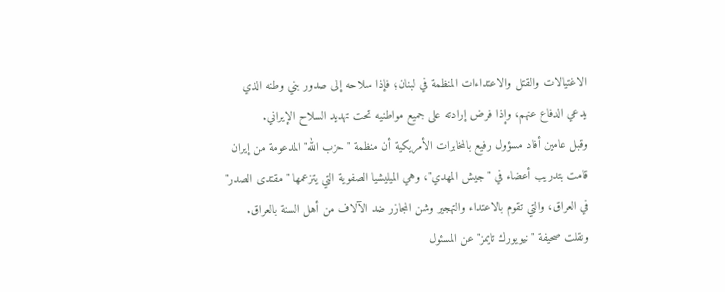الاغتيالات والقتل والاعتداءات المنظمة في لبنان؛ فإذا سلاحه إلى صدور بني وطنه الذي يدعي الدفاع عنهم، وإذا فرض إرادته على جميع مواطنيه تحت تهديد السلاح الإيراني.
وقبل عامين أفاد مسؤول رفيع بالمخابرات الأمريكية أن منظمة "حزب الله" المدعومة من إيران قامت بتدريب أعضاء في "جيش المهدي"، وهي الميليشيا الصفوية التي يتزعمها "مقتدى الصدر" في العراق، والتي تقوم بالاعتداء والتهجير وشن المجازر ضد الآلاف من أهل السنة بالعراق.
ونقلت صحيفة "نيويورك تايمز" عن المسئول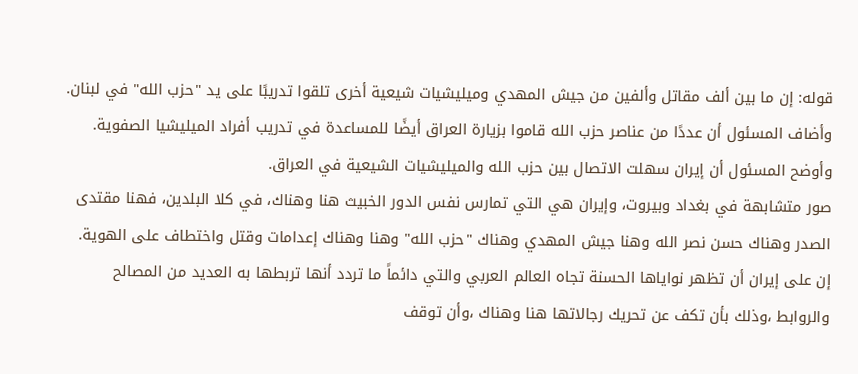قوله: إن ما بين ألف مقاتل وألفين من جيش المهدي وميليشيات شيعية أخرى تلقوا تدريبًا على يد "حزب الله" في لبنان.
وأضاف المسئول أن عددًا من عناصر حزب الله قاموا بزيارة العراق أيضًا للمساعدة في تدريب أفراد الميليشيا الصفوية.
وأوضح المسئول أن إيران سهلت الاتصال بين حزب الله والميليشيات الشيعية في العراق.
صور متشابهة في بغداد وبيروت، وإيران هي التي تمارس نفس الدور الخبيث هنا وهناك، في كلا البلدين، فهنا مقتدى الصدر وهناك حسن نصر الله وهنا جيش المهدي وهناك "حزب الله" وهنا وهناك إعدامات وقتل واختطاف على الهوية.
إن على إيران أن تظهر نواياها الحسنة تجاه العالم العربي والتي دائماً ما تردد أنها تربطها به العديد من المصالح والروابط ،وذلك بأن تكف عن تحريك رجالاتها هنا وهناك ،وأن توقف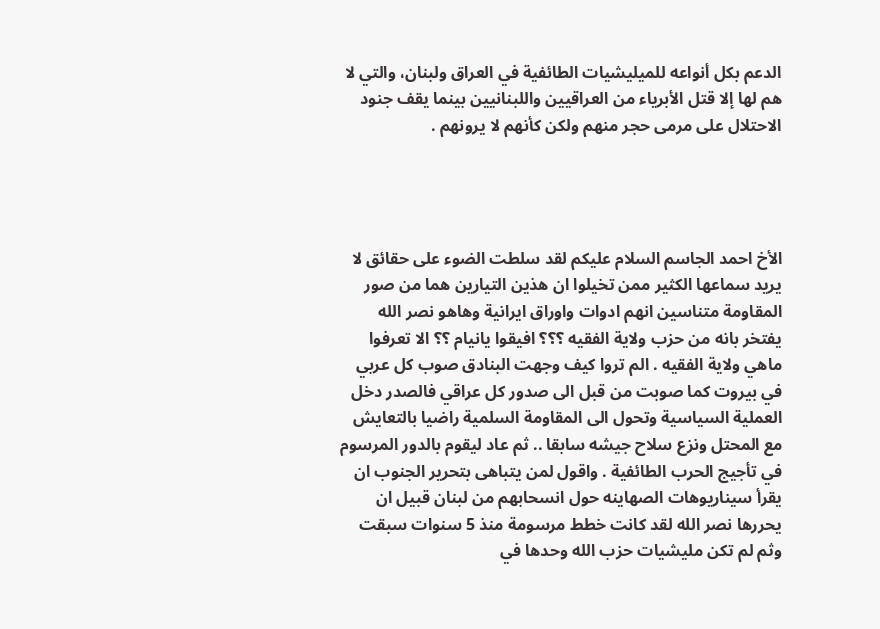الدعم بكل أنواعه للميليشيات الطائفية في العراق ولبنان، والتي لا هم لها إلا قتل الأبرياء من العراقيين واللبنانيين بينما يقف جنود الاحتلال على مرمى حجر منهم ولكن كأنهم لا يرونهم .




الأخ احمد الجاسم السلام عليكم لقد سلطت الضوء على حقائق لا يريد سماعها الكثير ممن تخيلوا ان هذين التيارين هما من صور المقاومة متناسين انهم ادوات واوراق ايرانية وهاهو نصر الله يفتخر بانه من حزب ولاية الفقيه ؟؟؟ افيقوا يانيام ؟؟ الا تعرفوا ماهي ولاية الفقيه . الم تروا كيف وجهت البنادق صوب كل عربي في بيروت كما صوبت من قبل الى صدور كل عراقي فالصدر دخل العملية السياسية وتحول الى المقاومة السلمية راضيا بالتعايش مع المحتل ونزع سلاح جيشه سابقا .. ثم عاد ليقوم بالدور المرسوم في تأجيج الحرب الطائفية . واقول لمن يتباهى بتحرير الجنوب ان يقرأ سيناريوهات الصهاينه حول انسحابهم من لبنان قبيل ان يحررها نصر الله لقد كانت خطط مرسومة منذ 5 سنوات سبقت وثم لم تكن مليشيات حزب الله وحدها في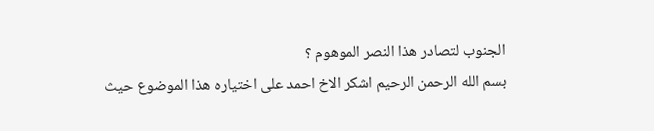الجنوب لتصادر هذا النصر الموهوم ؟
بسم الله الرحمن الرحيم اشكر الاخ احمد على اختياره هذا الموضوع حيث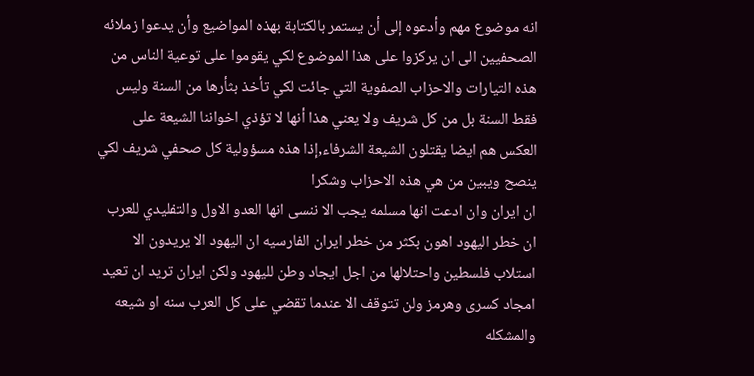انه موضوع مهم وأدعوه إلى أن يستمر بالكتابة بهذه المواضيع وأن يدعوا زملائه الصحفيين الى ان يركزوا على هذا الموضوع لكي يقوموا على توعية الناس من هذه التيارات والاحزاب الصفوية التي جائت لكي تأخذ بثأرها من السنة وليس فقط السنة بل من كل شريف ولا يعني هذا أنها لا تؤذي اخواننا الشيعة على العكس هم ايضا يقتلون الشيعة الشرفاء,إذا هذه مسؤولية كل صحفي شريف لكي ينصح ويبين من هي هذه الاحزاب وشكرا
ان ايران وان ادعت انها مسلمه يجب الا ننسى انها العدو الاول والتفليدي للعرب ان خطر اليهود اهون بكثر من خطر ايران الفارسيه ان اليهود الا يريدون الا استلاب فلسطين واحتلالها من اجل ايجاد وطن لليهود ولكن ايران تريد ان تعيد امجاد كسرى وهرمز ولن تتوقف الا عندما تقضي على كل العرب سنه او شيعه والمشكله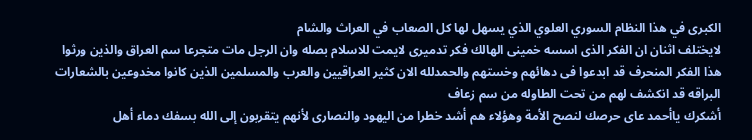الكبرى في هذا النظام السوري العلوي الذي يسهل لها كل الصعاب في العراث والشام
لايختلف اثنان ان الفكر الذى اسسه خمينى الهالك فكر تدميرى لايمت للاسلام بصله وان الرجل مات متجرعا سم العراق والذين ورثوا هذا الفكر المنحرف قد ابدعوا فى دهائهم وخستهم والحمدلله الان كثير العراقيين والعرب والمسلمين الذين كانوا مخدوعين بالشعارات البراقه قد انكشف لهم من تحت الطاوله من سم زعاف
أشكرك ياأحمد عاى حرصك لنصح الأمة وهؤلاء هم أشد خطرا من اليهود والنصارى لأنهم يتقربون إلى الله بسفك دماء أهل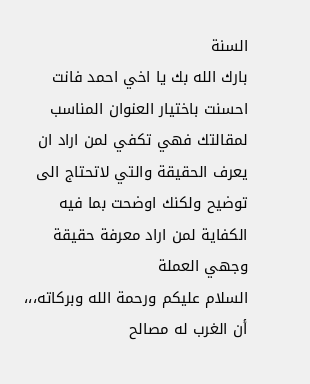السنة
بارك الله بك يا اخي احمد فانت احسنت باختيار العنوان المناسب لمقالتك فهي تكفي لمن اراد ان يعرف الحقيقة والتي لاتحتاج الى توضيح ولكنك اوضحت بما فيه الكفاية لمن اراد معرفة حقيقة وجهي العملة
السلام عليكم ورحمة الله وبركاته،،، أن الغرب له مصالح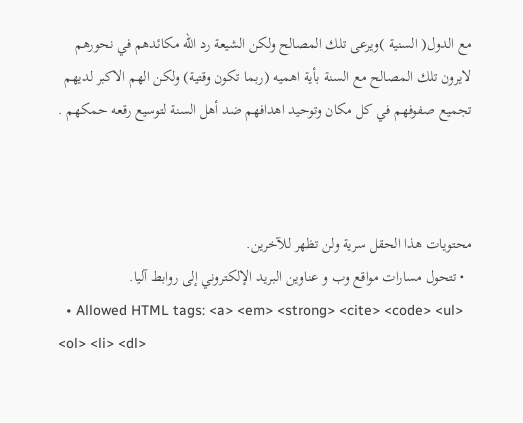مع الدول( السنية )ويرعى تلك المصالح ولكن الشيعة رد الله مكائدهم في نحورهم لايرون تلك المصالح مع السنة بأية اهميه (ربما تكون وقتية) ولكن الهم الاكبر لديهم تجميع صفوفهم في كل مكان وتوحيد اهدافهم ضد أهل السنة لتوسيع رقعه حمكهم .



محتويات هذا الحقل سرية ولن تظهر للآخرين.
  • تتحول مسارات مواقع وب و عناوين البريد الإلكتروني إلى روابط آليا.
  • Allowed HTML tags: <a> <em> <strong> <cite> <code> <ul> <ol> <li> <dl>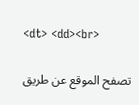<dt> <dd><br>

تصفح الموقع عن طريق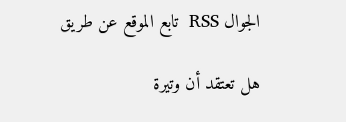الجوال RSS  تابع الموقع عن طريق

هل تعتقد أن وتيرة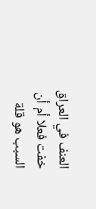العنف في العراق خفت فعلا أم أن السبب هو قلة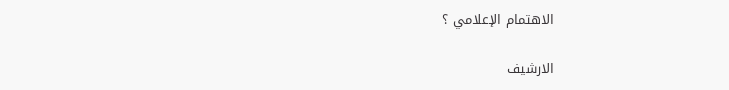الاهتمام الإعلامي ؟

الارشيف